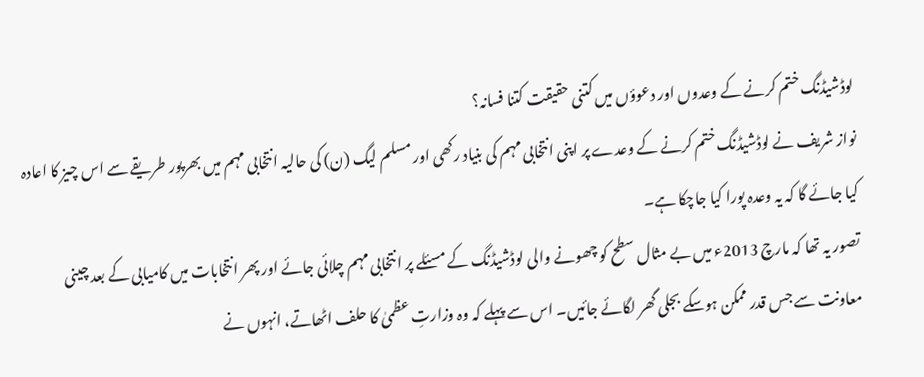لوڈشیڈنگ ختم کرنے کے وعدوں اور دعوؤں میں کتنی حقیقت کتنا فسانہ؟
نواز شریف نے لوڈشیڈنگ ختم کرنے کے وعدے پر اپنی انتخابی مہم کی بنیاد رکھی اور مسلم لیگ (ن) کی حالیہ انتخابی مہم میں بھرپور طریقے سے اس چیز کا اعادہ کیا جائے گا کہ یہ وعدہ پورا کیا جاچکا ہے۔
تصور یہ تھا کہ مارچ 2013ء میں بے مثال سطح کو چھونے والی لوڈشیڈنگ کے مسئلے پر انتخابی مہم چلائی جائے اور پھر انتخابات میں کامیابی کے بعد چینی معاونت سے جس قدر ممکن ہوسکے بجلی گھر لگائے جائیں۔ اس سے پہلے کہ وہ وزارتِ عظمیٰ کا حلف اٹھاتے، انہوں نے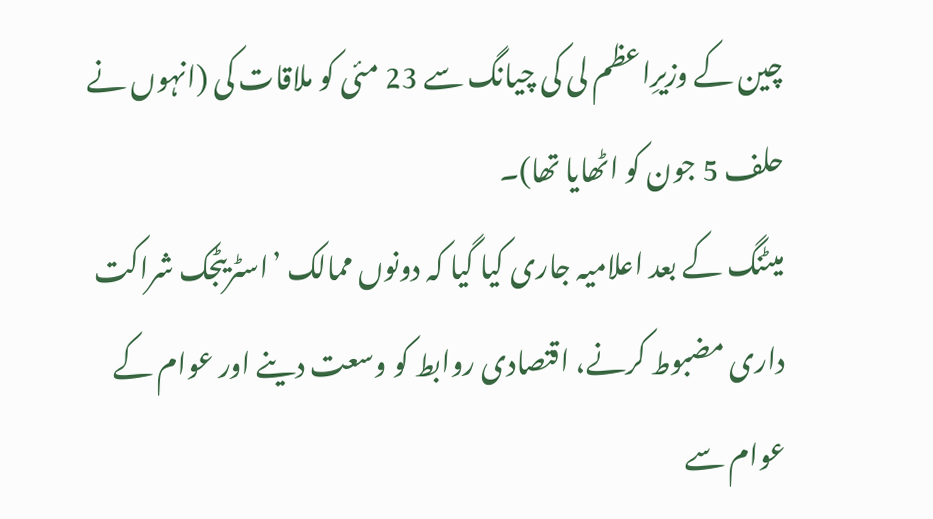چین کے وزیرِاعظم لی کی چیانگ سے 23 مئی کو ملاقات کی (انہوں نے حلف 5 جون کو اٹھایا تھا)۔
میٹنگ کے بعد اعلامیہ جاری کیا گیا کہ دونوں ممالک ’اسٹریٹجک شراکت داری مضبوط کرنے، اقتصادی روابط کو وسعت دینے اور عوام کے عوام سے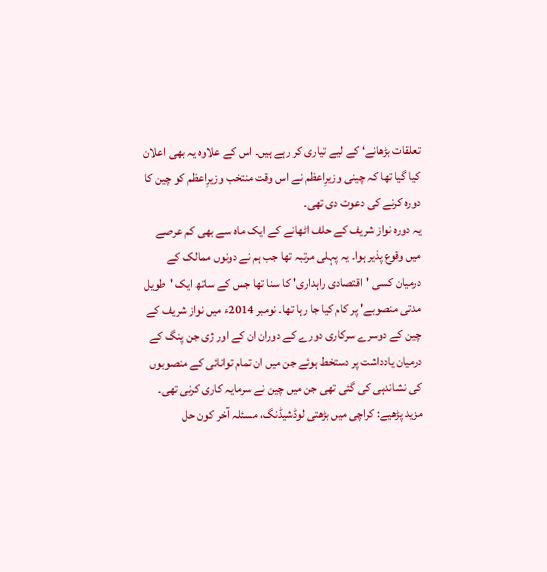تعلقات بڑھانے‘ کے لیے تیاری کر رہے ہیں۔ اس کے علاوہ یہ بھی اعلان کیا گیا تھا کہ چینی وزیرِاعظم نے اس وقت منتخب وزیرِاعظم کو چین کا دورہ کرنے کی دعوت دی تھی۔
یہ دورہ نواز شریف کے حلف اٹھانے کے ایک ماہ سے بھی کم عرصے میں وقوع پذیر ہوا۔ یہ پہلی مرتبہ تھا جب ہم نے دونوں ممالک کے درمیان کسی 'اقتصادی راہداری' کا سنا تھا جس کے ساتھ ایک 'طویل مدتی منصوبے' پر کام کیا جا رہا تھا۔ نومبر 2014ء میں نواز شریف کے چین کے دوسرے سرکاری دورے کے دوران ان کے اور ژی جن پنگ کے درمیان یادداشت پر دستخط ہوئے جن میں ان تمام توانائی کے منصوبوں کی نشاندہی کی گئی تھی جن میں چین نے سرمایہ کاری کرنی تھی۔
مزید پڑھیے: کراچی میں بڑھتی لوڈشیڈنگ، مسئلہ آخر کون حل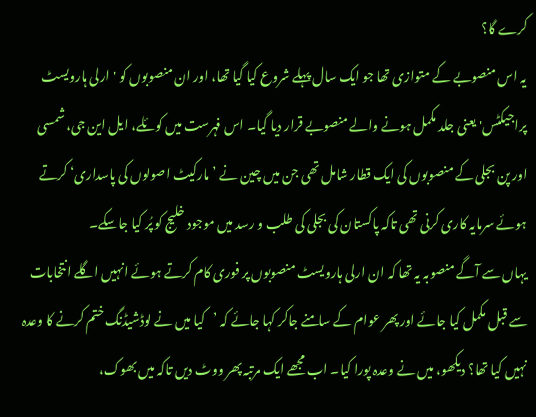کرے گا؟
یہ اس منصوبے کے متوازی تھا جو ایک سال پہلے شروع کیا گیا تھا، اور ان منصوبوں کو 'ارلی ہارویسٹ پراجیکٹس' یعنی جلد مکمل ہونے والے منصوبے قرار دیا گیا۔ اس فہرست میں کوئلے، ایل این جی، شمسی اور پن بجلی کے منصوبوں کی ایک قطار شامل تھی جن میں چین نے ’مارکیٹ اصولوں کی پاسداری‘ کرتے ہوئے سرمایہ کاری کرنی تھی تاکہ پاکستان کی بجلی کی طلب و رسد میں موجود خلیج کو پُر کیا جاسکے۔
یہاں سے آگے منصوبہ یہ تھا کہ ان ارلی ہارویسٹ منصوبوں پر فوری کام کرتے ہوئے انہیں اگلے انتخابات سے قبل مکمل کیا جائے اور پھر عوام کے سامنے جاکر کہا جائے کہ ’کیا میں نے لوڈشیڈنگ ختم کرنے کا وعدہ نہیں کیا تھا؟ دیکھو، میں نے وعدہ پورا کیا۔ اب مجھے ایک مرتبہ پھر ووٹ دیں تاکہ میں بھوک،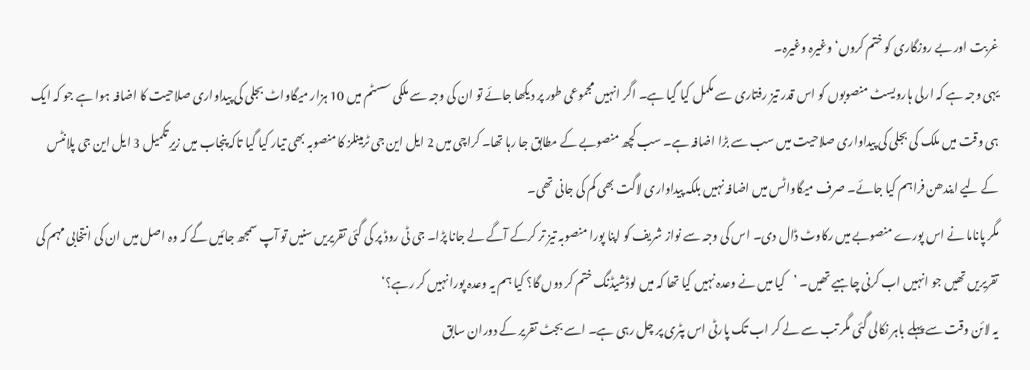غربت اور بے روزگاری کو ختم کروں‘ وغیرہ وغیرہ۔
یہی وجہ ہے کہ ارلی ہارویسٹ منصوبوں کو اس قدر تیز رفتاری سے مکمل کیا گیا ہے۔ اگر انہیں مجموعی طور پر دیکھا جائے تو ان کی وجہ سے ملکی سسٹم میں 10 ہزار میگاواٹ بجلی کی پیداواری صلاحیت کا اضافہ ہوا ہے جو کہ ایک ہی وقت میں ملک کی بجلی کی پیداواری صلاحیت میں سب سے بڑا اضافہ ہے۔ سب کچھ منصوبے کے مطابق جا رہا تھا۔ کراچی میں 2 ایل این جی ٹرمینلز کا منصوبہ بھی تیار کیا گیا تاکہ پنجاب میں زیرِ تکمیل 3 ایل این جی پلانٹس کے لیے ایندھن فراہم کیا جائے۔ صرف میگاواٹس میں اضافہ نہیں بلکہ پیداواری لاگت بھی کم کی جانی تھی۔
مگر پاناما نے اس پورے منصوبے میں رکاوٹ ڈال دی۔ اس کی وجہ سے نواز شریف کو اپنا پورا منصوبہ تیز تر کرکے آگے لے جانا پڑا۔ جی ٹی روڈ پر کی گئی تقریریں سنیں تو آپ سمجھ جائیں گے کہ وہ اصل میں ان کی انتخابی مہم کی تقریریں تھیں جو انہیں اب کرنی چاہیے تھیں۔ ’کیا میں نے وعدہ نہیں کیا تھا کہ میں لوڈشیڈنگ ختم کر دوں گا؟ کیا ہم یہ وعدہ پورا نہیں کر رہے؟‘
یہ لائن وقت سے پہلے باہر نکالی گئی مگر تب سے لے کر اب تک پارٹی اس پٹری پر چل رہی ہے۔ اسے بجٹ تقریر کے دوران سابق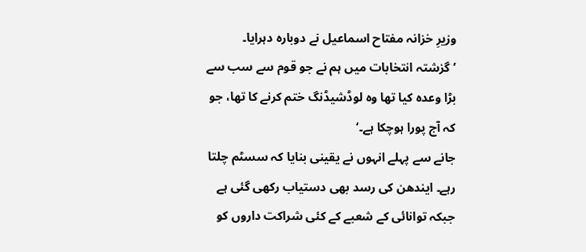وزیرِ خزانہ مفتاح اسماعیل نے دوبارہ دہرایا۔ ’گزشتہ انتخابات میں ہم نے جو قوم سے سب سے بڑا وعدہ کیا تھا وہ لوڈشیڈنگ ختم کرنے کا تھا، جو کہ آج پورا ہوچکا ہے۔‘
جانے سے پہلے انہوں نے یقینی بنایا کہ سسٹم چلتا رہے۔ ایندھن کی رسد بھی دستیاب رکھی گئی ہے جبکہ توانائی کے شعبے کے کئی شراکت داروں کو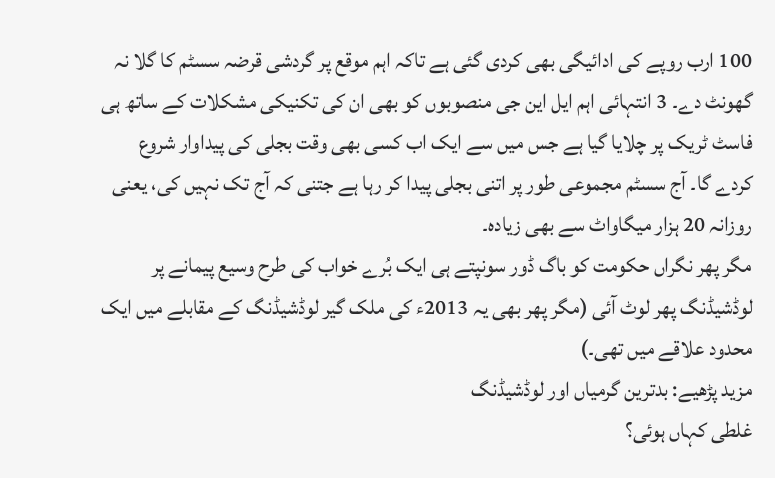100 ارب روپے کی ادائیگی بھی کردی گئی ہے تاکہ اہم موقع پر گردشی قرضہ سسٹم کا گلا نہ گھونٹ دے۔ 3 انتہائی اہم ایل این جی منصوبوں کو بھی ان کی تکنیکی مشکلات کے ساتھ ہی فاسٹ ٹریک پر چلایا گیا ہے جس میں سے ایک اب کسی بھی وقت بجلی کی پیداوار شروع کردے گا۔ آج سسٹم مجموعی طور پر اتنی بجلی پیدا کر رہا ہے جتنی کہ آج تک نہیں کی، یعنی روزانہ 20 ہزار میگاواٹ سے بھی زیادہ۔
مگر پھر نگراں حکومت کو باگ ڈور سونپتے ہی ایک بُرے خواب کی طرح وسیع پیمانے پر لوڈشیڈنگ پھر لوٹ آئی (مگر پھر بھی یہ 2013ء کی ملک گیر لوڈشیڈنگ کے مقابلے میں ایک محدود علاقے میں تھی۔)
مزید پڑھیے: بدترین گرمیاں اور لوڈشیڈنگ
غلطی کہاں ہوئی؟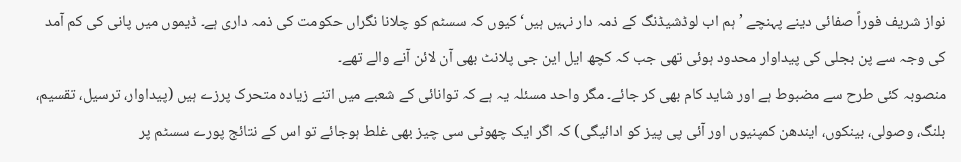نواز شریف فوراً صفائی دینے پہنچے ’ہم اب لوڈشیڈنگ کے ذمہ دار نہیں ہیں‘ کیوں کہ سسٹم کو چلانا نگراں حکومت کی ذمہ داری ہے۔ ڈیموں میں پانی کی کم آمد کی وجہ سے پن بجلی کی پیداوار محدود ہوئی تھی جب کہ کچھ ایل این جی پلانٹ بھی آن لائن آنے والے تھے۔
منصوبہ کئی طرح سے مضبوط ہے اور شاید کام بھی کر جائے۔ مگر واحد مسئلہ یہ ہے کہ توانائی کے شعبے میں اتنے زیادہ متحرک پرزے ہیں (پیداوار، ترسیل، تقسیم، بلنگ، وصولی، بینکوں، ایندھن کمپنیوں اور آئی پی پیز کو ادائیگی) کہ اگر ایک چھوٹی سی چیز بھی غلط ہوجائے تو اس کے نتائج پورے سسٹم پر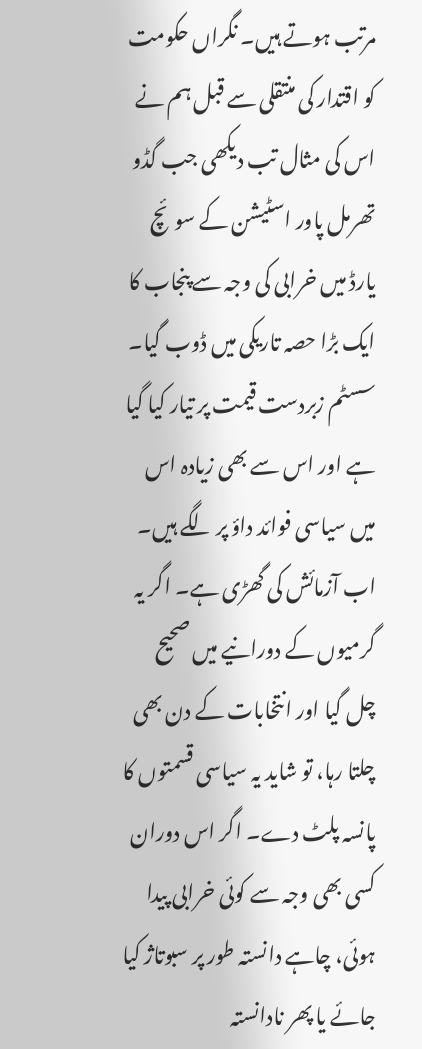مرتب ہوتے ہیں۔ نگراں حکومت کو اقتدار کی منتقلی سے قبل ہم نے اس کی مثال تب دیکھی جب گڈو تھرمل پاور اسٹیشن کے سوئچ یارڈ میں خرابی کی وجہ سے پنجاب کا ایک بڑا حصہ تاریکی میں ڈوب گیا۔
سسٹم زبردست قیمت پر تیار کیا گیا ہے اور اس سے بھی زیادہ اس میں سیاسی فوائد داؤ پر لگے ہیں۔ اب آزمائش کی گھڑی ہے۔ اگر یہ گرمیوں کے دورانیے میں صحیح چل گیا اور انتخابات کے دن بھی چلتا رہا، تو شاید یہ سیاسی قسمتوں کا پانسہ پلٹ دے۔ اگر اس دوران کسی بھی وجہ سے کوئی خرابی پیدا ہوئی، چاہے دانستہ طور پر سبوتاژ کیا جائے یا پھر نادانستہ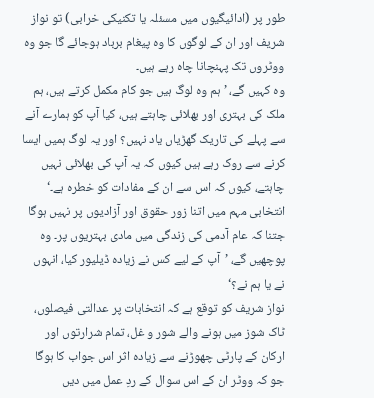طور پر (ادائیگیوں میں مسئلہ یا تکنیکی خرابی) تو نواز شریف اور ان کے لوگوں کا وہ پیغام برباد ہوجائے گا جو وہ ووٹروں تک پہنچانا چاہ رہے ہیں۔
وہ کہیں گے، ’ہم وہ لوگ ہیں جو کام مکمل کرتے ہیں، ہم ملک کی بہتری اور بھلائی چاہتے ہیں، کیا آپ کو ہمارے آنے سے پہلے کی تاریک گھڑیاں یاد نہیں؟ اور یہ لوگ ہمیں ایسا کرنے سے روک رہے ہیں کیوں کہ یہ آپ کی بھلائی نہیں چاہتے، کیوں کہ اس سے ان کے مفادات کو خطرہ ہے۔‘
انتخابی مہم میں اتنا زور حقوق اور آزادیوں پر نہیں ہوگا جتنا کہ عام آدمی کی زندگی میں مادی بہتریوں پر۔ وہ پوچھیں گے، ’آپ کے لیے کس نے زیادہ ڈیلیور کیا، انہوں نے یا ہم نے؟‘
نواز شریف کو توقع ہے کہ انتخابات پر عدالتی فیصلوں، ٹاک شوز میں ہونے والے شور و غل، تمام شرارتوں اور ارکان کے پارٹی چھوڑنے سے زیادہ اثر اس جواب کا ہوگا جو کہ ووٹر ان کے اس سوال کے ردِ عمل میں دیں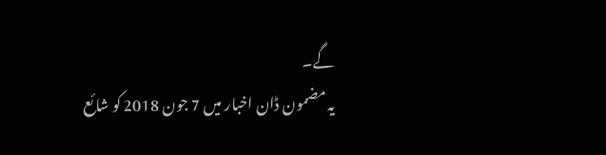گے۔
یہ مضمون ڈان اخبار میں 7 جون 2018 کو شائع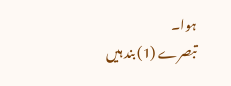ہوا۔
تبصرے (1) بند ہیں